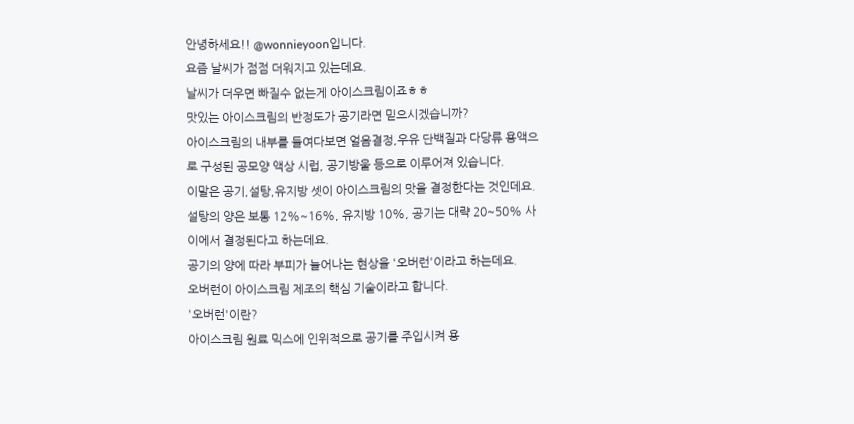안녕하세요!! @wonnieyoon입니다.
요즘 날씨가 점점 더워지고 있는데요.
날씨가 더우면 빠질수 없는게 아이스크림이죠ㅎㅎ
맛있는 아이스크림의 반정도가 공기라면 믿으시겠습니까?
아이스크림의 내부를 들여다보면 얼음결정,우유 단백질과 다당류 용액으로 구성된 공모양 액상 시럽, 공기방울 등으로 이루어져 있습니다.
이말은 공기,설탕,유지방 셋이 아이스크림의 맛을 결정한다는 것인데요.
설탕의 양은 보통 12%~16%, 유지방 10%, 공기는 대략 20~50% 사이에서 결정된다고 하는데요.
공기의 양에 따라 부피가 늘어나는 현상을 '오버런'이라고 하는데요.
오버런이 아이스크림 제조의 핵심 기술이라고 합니다.
'오버런'이란?
아이스크림 원료 믹스에 인위적으로 공기를 주입시켜 용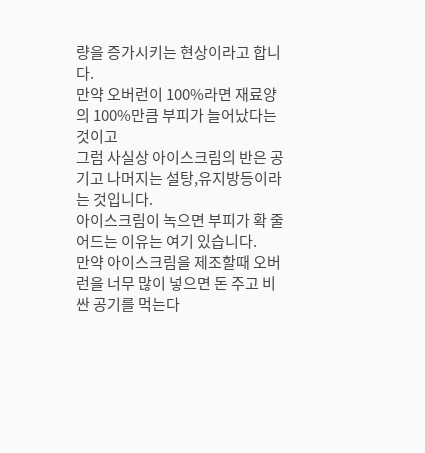량을 증가시키는 현상이라고 합니다.
만약 오버런이 100%라면 재료양의 100%만큼 부피가 늘어났다는 것이고
그럼 사실상 아이스크림의 반은 공기고 나머지는 설탕,유지방등이라는 것입니다.
아이스크림이 녹으면 부피가 확 줄어드는 이유는 여기 있습니다.
만약 아이스크림을 제조할때 오버런을 너무 많이 넣으면 돈 주고 비싼 공기를 먹는다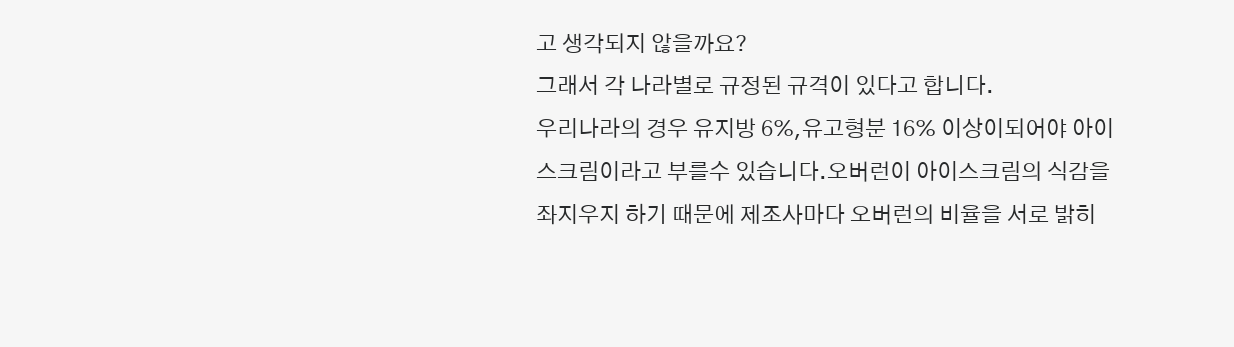고 생각되지 않을까요?
그래서 각 나라별로 규정된 규격이 있다고 합니다.
우리나라의 경우 유지방 6%,유고형분 16% 이상이되어야 아이스크림이라고 부를수 있습니다.오버런이 아이스크림의 식감을 좌지우지 하기 때문에 제조사마다 오버런의 비율을 서로 밝히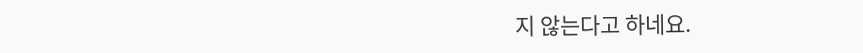지 않는다고 하네요.